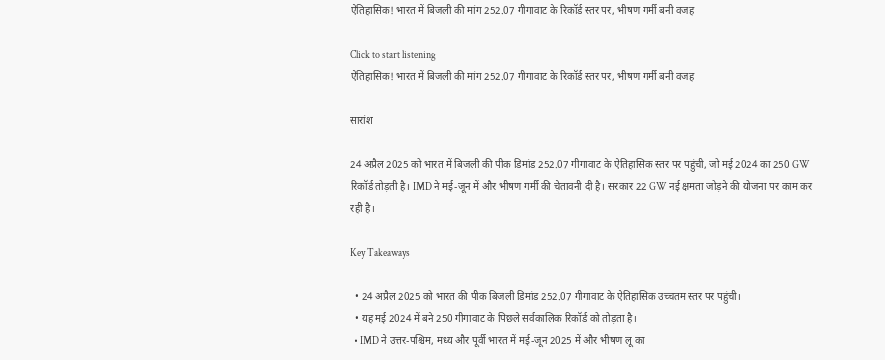ऐतिहासिक! भारत में बिजली की मांग 252.07 गीगावाट के रिकॉर्ड स्तर पर, भीषण गर्मी बनी वजह

Click to start listening
ऐतिहासिक! भारत में बिजली की मांग 252.07 गीगावाट के रिकॉर्ड स्तर पर, भीषण गर्मी बनी वजह

सारांश

24 अप्रैल 2025 को भारत में बिजली की पीक डिमांड 252.07 गीगावाट के ऐतिहासिक स्तर पर पहुंची, जो मई 2024 का 250 GW रिकॉर्ड तोड़ती है। IMD ने मई-जून में और भीषण गर्मी की चेतावनी दी है। सरकार 22 GW नई क्षमता जोड़ने की योजना पर काम कर रही है।

Key Takeaways

  • 24 अप्रैल 2025 को भारत की पीक बिजली डिमांड 252.07 गीगावाट के ऐतिहासिक उच्चतम स्तर पर पहुंची।
  • यह मई 2024 में बने 250 गीगावाट के पिछले सर्वकालिक रिकॉर्ड को तोड़ता है।
  • IMD ने उत्तर-पश्चिम, मध्य और पूर्वी भारत में मई-जून 2025 में और भीषण लू का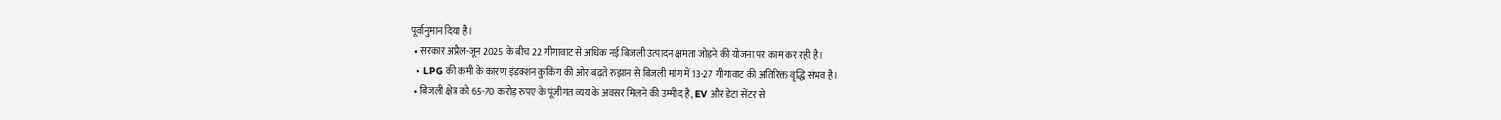पूर्वानुमान दिया है।
  • सरकार अप्रैल-जून 2025 के बीच 22 गीगावाट से अधिक नई बिजली उत्पादन क्षमता जोड़ने की योजना पर काम कर रही है।
  • LPG की कमी के कारण इंडक्शन कुकिंग की ओर बढ़ते रुझान से बिजली मांग में 13-27 गीगावाट की अतिरिक्त वृद्धि संभव है।
  • बिजली क्षेत्र को 65-70 करोड़ रुपए के पूंजीगत व्यय के अवसर मिलने की उम्मीद है, EV और डेटा सेंटर से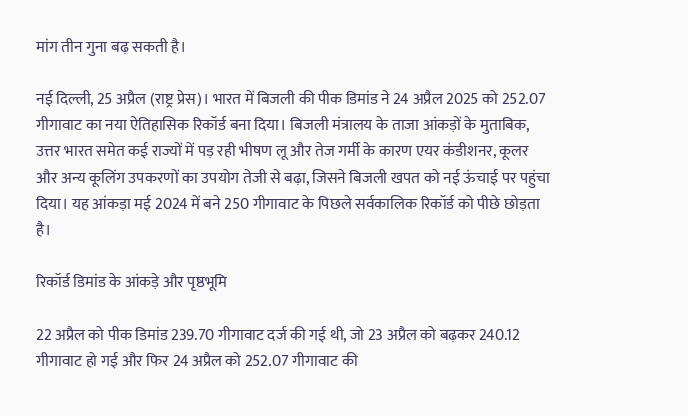मांग तीन गुना बढ़ सकती है।

नई दिल्ली, 25 अप्रैल (राष्ट्र प्रेस)। भारत में बिजली की पीक डिमांड ने 24 अप्रैल 2025 को 252.07 गीगावाट का नया ऐतिहासिक रिकॉर्ड बना दिया। बिजली मंत्रालय के ताजा आंकड़ों के मुताबिक, उत्तर भारत समेत कई राज्यों में पड़ रही भीषण लू और तेज गर्मी के कारण एयर कंडीशनर, कूलर और अन्य कूलिंग उपकरणों का उपयोग तेजी से बढ़ा, जिसने बिजली खपत को नई ऊंचाई पर पहुंचा दिया। यह आंकड़ा मई 2024 में बने 250 गीगावाट के पिछले सर्वकालिक रिकॉर्ड को पीछे छोड़ता है।

रिकॉर्ड डिमांड के आंकड़े और पृष्ठभूमि

22 अप्रैल को पीक डिमांड 239.70 गीगावाट दर्ज की गई थी, जो 23 अप्रैल को बढ़कर 240.12 गीगावाट हो गई और फिर 24 अप्रैल को 252.07 गीगावाट की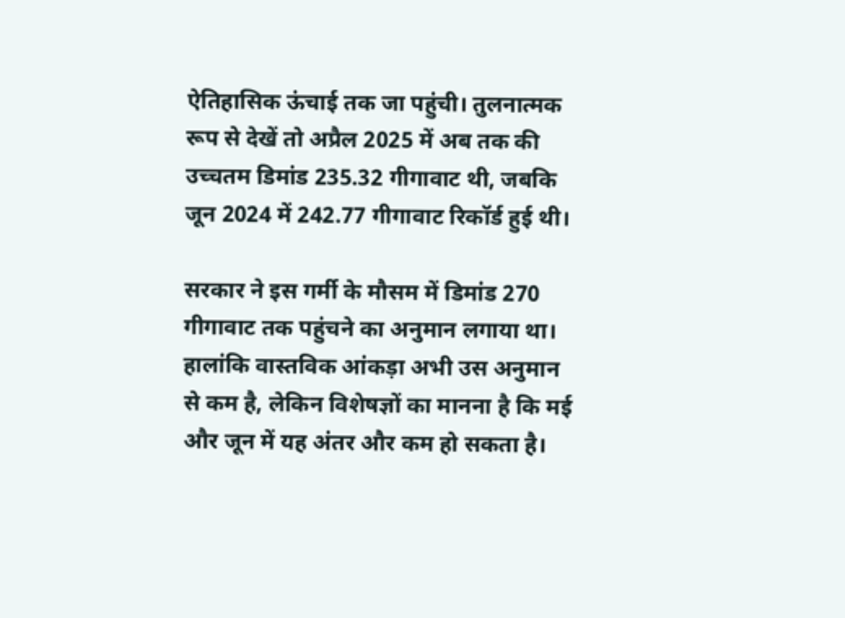ऐतिहासिक ऊंचाई तक जा पहुंची। तुलनात्मक रूप से देखें तो अप्रैल 2025 में अब तक की उच्चतम डिमांड 235.32 गीगावाट थी, जबकि जून 2024 में 242.77 गीगावाट रिकॉर्ड हुई थी।

सरकार ने इस गर्मी के मौसम में डिमांड 270 गीगावाट तक पहुंचने का अनुमान लगाया था। हालांकि वास्तविक आंकड़ा अभी उस अनुमान से कम है, लेकिन विशेषज्ञों का मानना है कि मई और जून में यह अंतर और कम हो सकता है।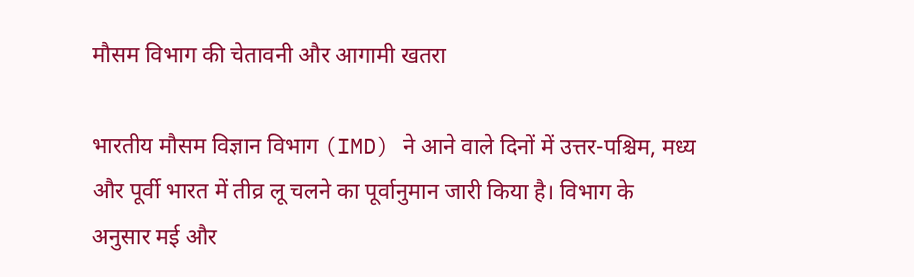मौसम विभाग की चेतावनी और आगामी खतरा

भारतीय मौसम विज्ञान विभाग (IMD) ने आने वाले दिनों में उत्तर-पश्चिम, मध्य और पूर्वी भारत में तीव्र लू चलने का पूर्वानुमान जारी किया है। विभाग के अनुसार मई और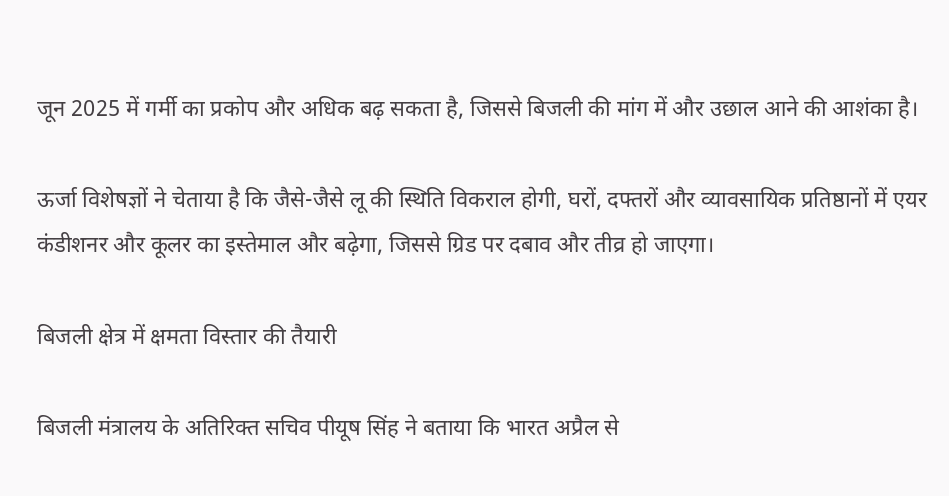जून 2025 में गर्मी का प्रकोप और अधिक बढ़ सकता है, जिससे बिजली की मांग में और उछाल आने की आशंका है।

ऊर्जा विशेषज्ञों ने चेताया है कि जैसे-जैसे लू की स्थिति विकराल होगी, घरों, दफ्तरों और व्यावसायिक प्रतिष्ठानों में एयर कंडीशनर और कूलर का इस्तेमाल और बढ़ेगा, जिससे ग्रिड पर दबाव और तीव्र हो जाएगा।

बिजली क्षेत्र में क्षमता विस्तार की तैयारी

बिजली मंत्रालय के अतिरिक्त सचिव पीयूष सिंह ने बताया कि भारत अप्रैल से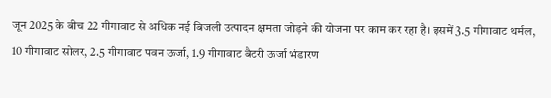जून 2025 के बीच 22 गीगावाट से अधिक नई बिजली उत्पादन क्षमता जोड़ने की योजना पर काम कर रहा है। इसमें 3.5 गीगावाट थर्मल, 10 गीगावाट सोलर, 2.5 गीगावाट पवन ऊर्जा, 1.9 गीगावाट बैटरी ऊर्जा भंडारण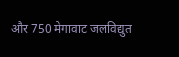और 750 मेगावाट जलविद्युत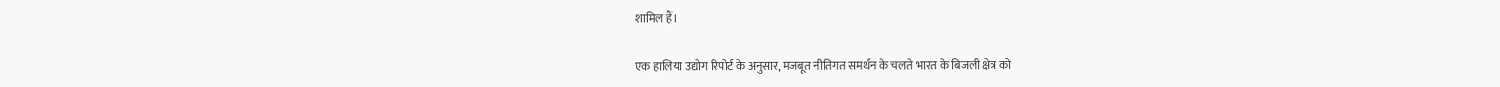शामिल हैं।

एक हालिया उद्योग रिपोर्ट के अनुसार, मजबूत नीतिगत समर्थन के चलते भारत के बिजली क्षेत्र को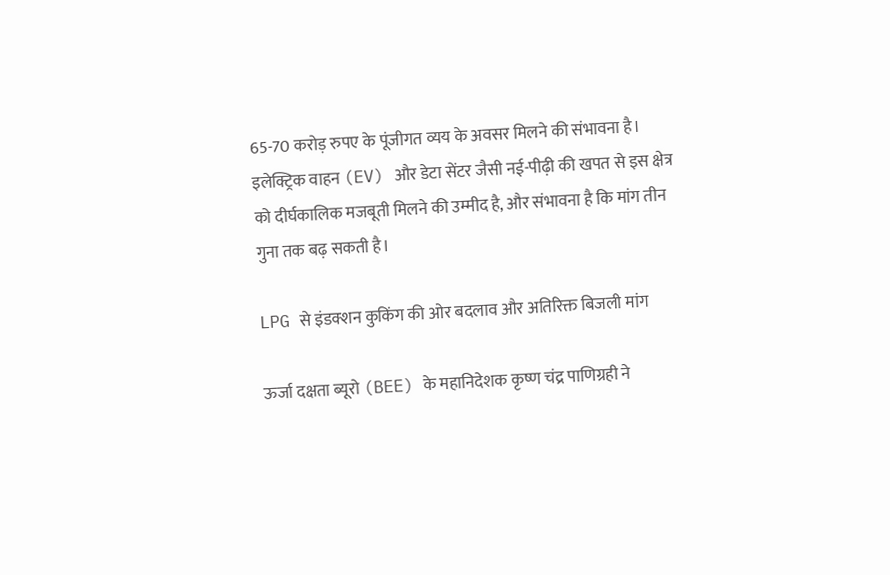65-70 करोड़ रुपए के पूंजीगत व्यय के अवसर मिलने की संभावना है। इलेक्ट्रिक वाहन (EV) और डेटा सेंटर जैसी नई-पीढ़ी की खपत से इस क्षेत्र को दीर्घकालिक मजबूती मिलने की उम्मीद है, और संभावना है कि मांग तीन गुना तक बढ़ सकती है।

LPG से इंडक्शन कुकिंग की ओर बदलाव और अतिरिक्त बिजली मांग

ऊर्जा दक्षता ब्यूरो (BEE) के महानिदेशक कृष्ण चंद्र पाणिग्रही ने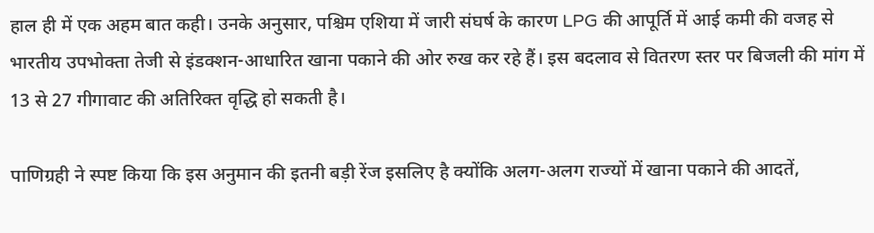हाल ही में एक अहम बात कही। उनके अनुसार, पश्चिम एशिया में जारी संघर्ष के कारण LPG की आपूर्ति में आई कमी की वजह से भारतीय उपभोक्ता तेजी से इंडक्शन-आधारित खाना पकाने की ओर रुख कर रहे हैं। इस बदलाव से वितरण स्तर पर बिजली की मांग में 13 से 27 गीगावाट की अतिरिक्त वृद्धि हो सकती है।

पाणिग्रही ने स्पष्ट किया कि इस अनुमान की इतनी बड़ी रेंज इसलिए है क्योंकि अलग-अलग राज्यों में खाना पकाने की आदतें,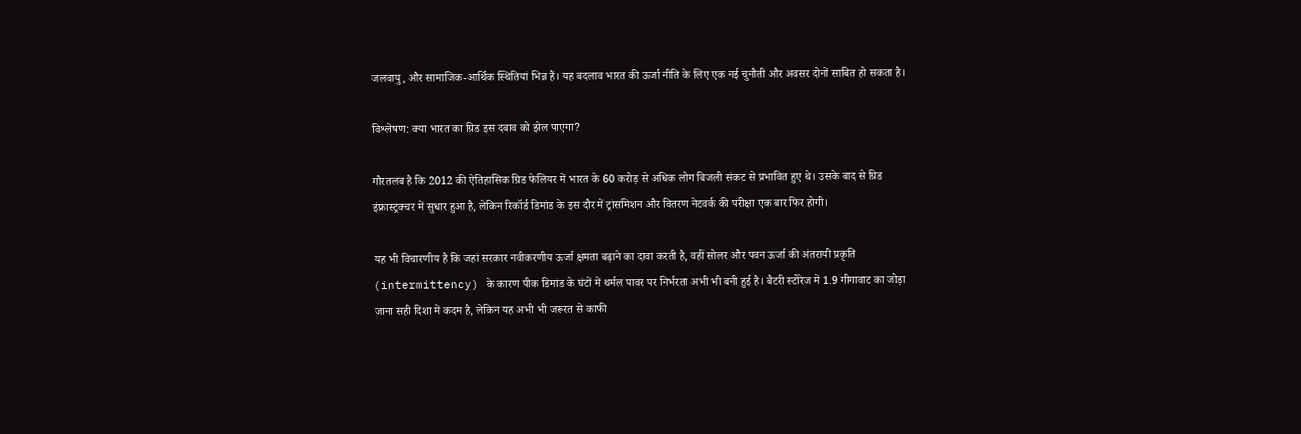जलवायु, और सामाजिक-आर्थिक स्थितियां भिन्न हैं। यह बदलाव भारत की ऊर्जा नीति के लिए एक नई चुनौती और अवसर दोनों साबित हो सकता है।

विश्लेषण: क्या भारत का ग्रिड इस दबाव को झेल पाएगा?

गौरतलब है कि 2012 की ऐतिहासिक ग्रिड फेलियर में भारत के 60 करोड़ से अधिक लोग बिजली संकट से प्रभावित हुए थे। उसके बाद से ग्रिड इंफ्रास्ट्रक्चर में सुधार हुआ है, लेकिन रिकॉर्ड डिमांड के इस दौर में ट्रांसमिशन और वितरण नेटवर्क की परीक्षा एक बार फिर होगी।

यह भी विचारणीय है कि जहां सरकार नवीकरणीय ऊर्जा क्षमता बढ़ाने का दावा करती है, वहीं सोलर और पवन ऊर्जा की अंतरायी प्रकृति (intermittency) के कारण पीक डिमांड के घंटों में थर्मल पावर पर निर्भरता अभी भी बनी हुई है। बैटरी स्टोरेज में 1.9 गीगावाट का जोड़ा जाना सही दिशा में कदम है, लेकिन यह अभी भी जरूरत से काफी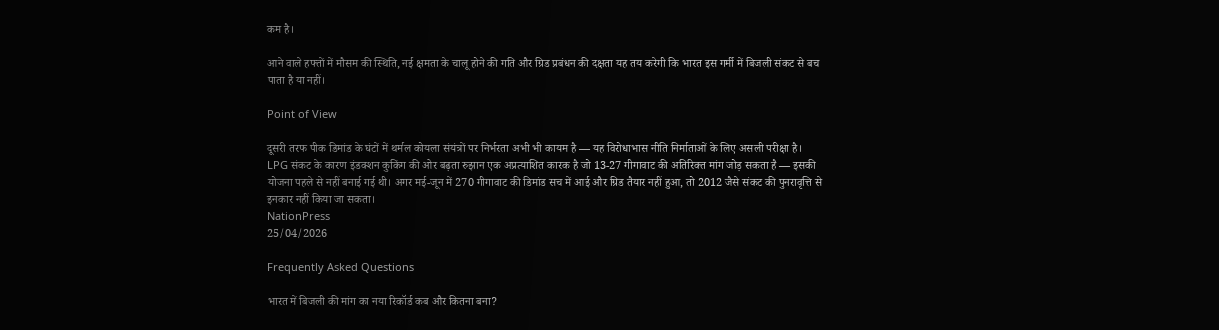कम है।

आने वाले हफ्तों में मौसम की स्थिति, नई क्षमता के चालू होने की गति और ग्रिड प्रबंधन की दक्षता यह तय करेगी कि भारत इस गर्मी में बिजली संकट से बच पाता है या नहीं।

Point of View

दूसरी तरफ पीक डिमांड के घंटों में थर्मल कोयला संयंत्रों पर निर्भरता अभी भी कायम है — यह विरोधाभास नीति निर्माताओं के लिए असली परीक्षा है। LPG संकट के कारण इंडक्शन कुकिंग की ओर बढ़ता रुझान एक अप्रत्याशित कारक है जो 13-27 गीगावाट की अतिरिक्त मांग जोड़ सकता है — इसकी योजना पहले से नहीं बनाई गई थी। अगर मई-जून में 270 गीगावाट की डिमांड सच में आई और ग्रिड तैयार नहीं हुआ, तो 2012 जैसे संकट की पुनरावृत्ति से इनकार नहीं किया जा सकता।
NationPress
25/04/2026

Frequently Asked Questions

भारत में बिजली की मांग का नया रिकॉर्ड कब और कितना बना?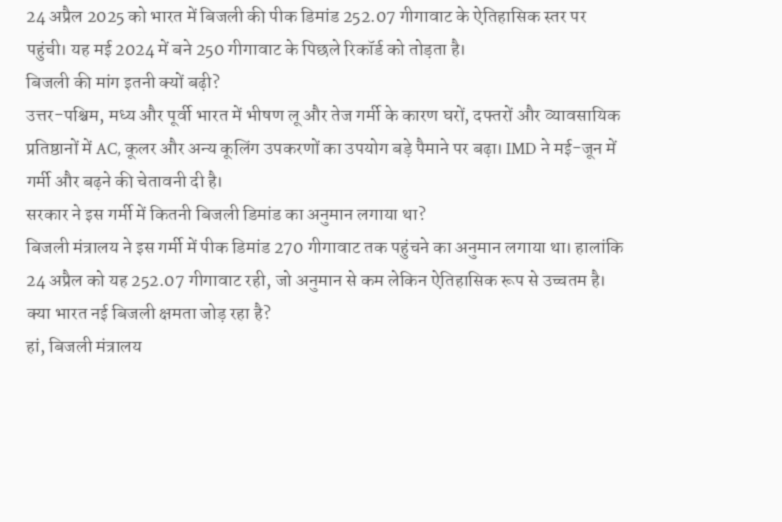24 अप्रैल 2025 को भारत में बिजली की पीक डिमांड 252.07 गीगावाट के ऐतिहासिक स्तर पर पहुंची। यह मई 2024 में बने 250 गीगावाट के पिछले रिकॉर्ड को तोड़ता है।
बिजली की मांग इतनी क्यों बढ़ी?
उत्तर-पश्चिम, मध्य और पूर्वी भारत में भीषण लू और तेज गर्मी के कारण घरों, दफ्तरों और व्यावसायिक प्रतिष्ठानों में AC, कूलर और अन्य कूलिंग उपकरणों का उपयोग बड़े पैमाने पर बढ़ा। IMD ने मई-जून में गर्मी और बढ़ने की चेतावनी दी है।
सरकार ने इस गर्मी में कितनी बिजली डिमांड का अनुमान लगाया था?
बिजली मंत्रालय ने इस गर्मी में पीक डिमांड 270 गीगावाट तक पहुंचने का अनुमान लगाया था। हालांकि 24 अप्रैल को यह 252.07 गीगावाट रही, जो अनुमान से कम लेकिन ऐतिहासिक रूप से उच्चतम है।
क्या भारत नई बिजली क्षमता जोड़ रहा है?
हां, बिजली मंत्रालय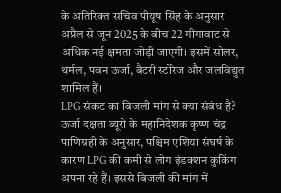के अतिरिक्त सचिव पीयूष सिंह के अनुसार अप्रैल से जून 2025 के बीच 22 गीगावाट से अधिक नई क्षमता जोड़ी जाएगी। इसमें सोलर, थर्मल, पवन ऊर्जा, बैटरी स्टोरेज और जलविद्युत शामिल हैं।
LPG संकट का बिजली मांग से क्या संबंध है?
ऊर्जा दक्षता ब्यूरो के महानिदेशक कृष्ण चंद्र पाणिग्रही के अनुसार, पश्चिम एशिया संघर्ष के कारण LPG की कमी से लोग इंडक्शन कुकिंग अपना रहे हैं। इससे बिजली की मांग में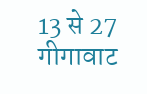13 से 27 गीगावाट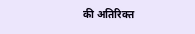की अतिरिक्त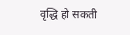वृद्धि हो सकती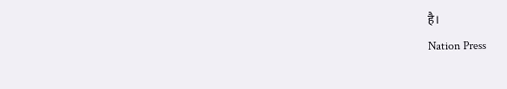है।
Nation Press